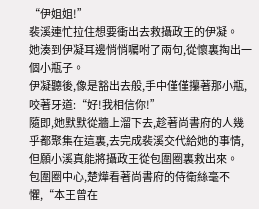“伊姐姐!”
裴溪連忙拉住想要衝出去救攝政王的伊凝。
她湊到伊凝耳邊悄悄囑咐了兩句,從懷裏掏出一個小瓶子。
伊凝聽後,像是豁出去般,手中僅僅攥著那小瓶,咬著牙道:“好!我相信你!”
隨即,她默默從牆上溜下去,趁著尚書府的人幾乎都聚集在這裏,去完成裴溪交代給她的事情,但願小溪真能將攝政王從包圍圈裏救出來。
包圍圈中心,楚燁看著尚書府的侍衛絲毫不懼,“本王曾在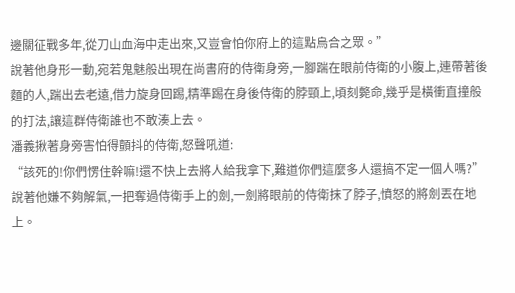邊關征戰多年,從刀山血海中走出來,又豈會怕你府上的這點烏合之眾。”
說著他身形一動,宛若鬼魅般出現在尚書府的侍衛身旁,一腳踹在眼前侍衛的小腹上,連帶著後麵的人,踹出去老遠,借力旋身回踢,精準踢在身後侍衛的脖頸上,頃刻斃命,幾乎是橫衝直撞般的打法,讓這群侍衛誰也不敢湊上去。
潘義揪著身旁害怕得顫抖的侍衛,怒聲吼道:
“該死的!你們愣住幹嘛!還不快上去將人給我拿下,難道你們這麼多人還搞不定一個人嗎?”
說著他嫌不夠解氣,一把奪過侍衛手上的劍,一劍將眼前的侍衛抹了脖子,憤怒的將劍丟在地上。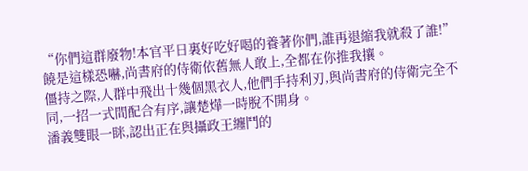“你們這群廢物!本官平日裏好吃好喝的養著你們,誰再退縮我就殺了誰!”
饒是這樣恐嚇,尚書府的侍衛依舊無人敢上,全都在你推我攘。
僵持之際,人群中飛出十幾個黑衣人,他們手持利刃,與尚書府的侍衛完全不同,一招一式間配合有序,讓楚燁一時脫不開身。
潘義雙眼一眯,認出正在與攝政王纏鬥的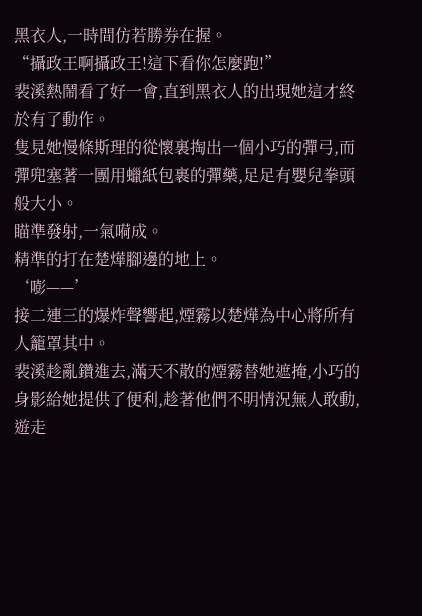黑衣人,一時間仿若勝券在握。
“攝政王啊攝政王!這下看你怎麼跑!”
裴溪熱鬧看了好一會,直到黑衣人的出現她這才終於有了動作。
隻見她慢條斯理的從懷裏掏出一個小巧的彈弓,而彈兜塞著一團用蠟紙包裹的彈藥,足足有嬰兒拳頭般大小。
瞄準發射,一氣嗬成。
精準的打在楚燁腳邊的地上。
‘嘭——’
接二連三的爆炸聲響起,煙霧以楚燁為中心將所有人籠罩其中。
裴溪趁亂鑽進去,滿天不散的煙霧替她遮掩,小巧的身影給她提供了便利,趁著他們不明情況無人敢動,遊走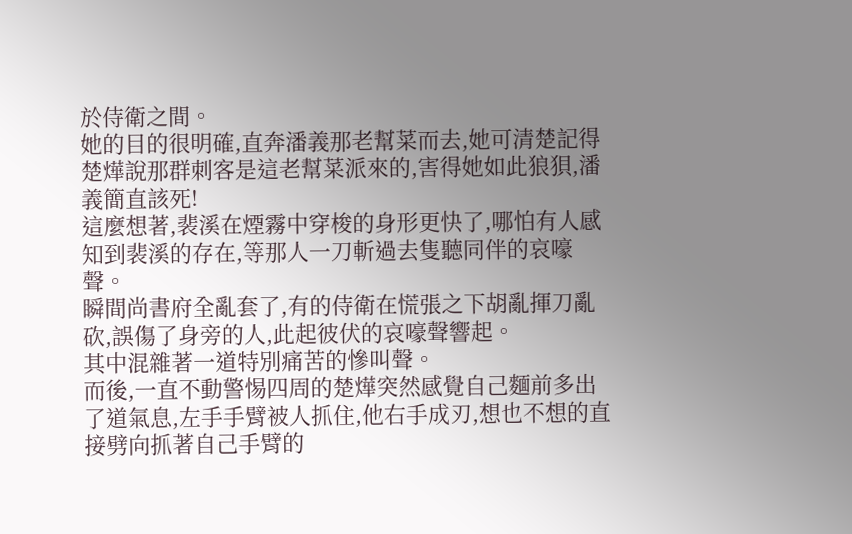於侍衛之間。
她的目的很明確,直奔潘義那老幫菜而去,她可清楚記得楚燁說那群刺客是這老幫菜派來的,害得她如此狼狽,潘義簡直該死!
這麼想著,裴溪在煙霧中穿梭的身形更快了,哪怕有人感知到裴溪的存在,等那人一刀斬過去隻聽同伴的哀嚎聲。
瞬間尚書府全亂套了,有的侍衛在慌張之下胡亂揮刀亂砍,誤傷了身旁的人,此起彼伏的哀嚎聲響起。
其中混雜著一道特別痛苦的慘叫聲。
而後,一直不動警惕四周的楚燁突然感覺自己麵前多出了道氣息,左手手臂被人抓住,他右手成刃,想也不想的直接劈向抓著自己手臂的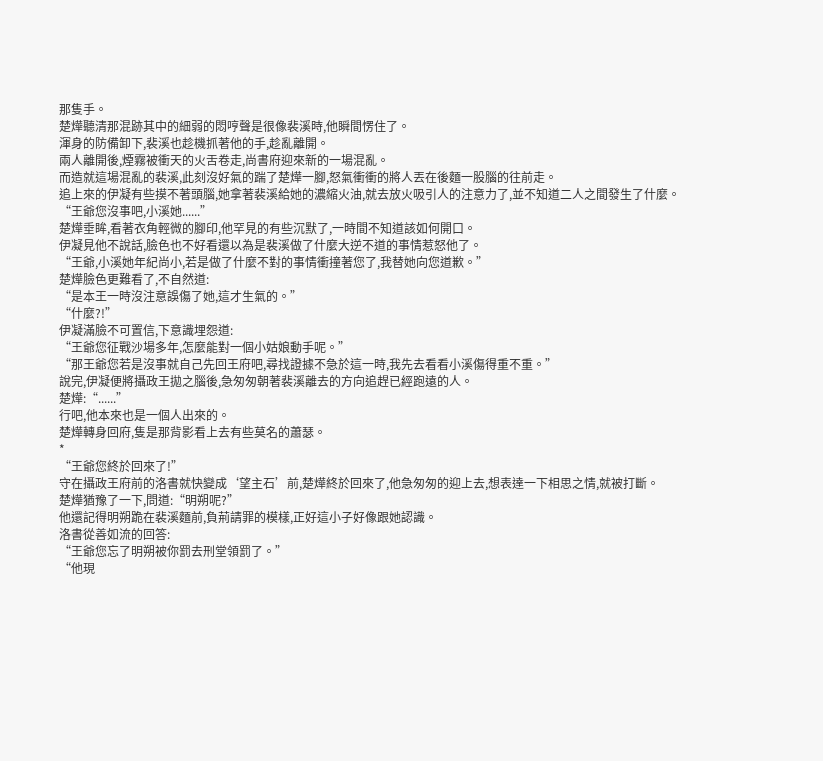那隻手。
楚燁聽清那混跡其中的細弱的悶哼聲是很像裴溪時,他瞬間愣住了。
渾身的防備卸下,裴溪也趁機抓著他的手,趁亂離開。
兩人離開後,煙霧被衝天的火舌卷走,尚書府迎來新的一場混亂。
而造就這場混亂的裴溪,此刻沒好氣的踹了楚燁一腳,怒氣衝衝的將人丟在後麵一股腦的往前走。
追上來的伊凝有些摸不著頭腦,她拿著裴溪給她的濃縮火油,就去放火吸引人的注意力了,並不知道二人之間發生了什麼。
“王爺您沒事吧,小溪她......”
楚燁垂眸,看著衣角輕微的腳印,他罕見的有些沉默了,一時間不知道該如何開口。
伊凝見他不說話,臉色也不好看還以為是裴溪做了什麼大逆不道的事情惹怒他了。
“王爺,小溪她年紀尚小,若是做了什麼不對的事情衝撞著您了,我替她向您道歉。”
楚燁臉色更難看了,不自然道:
“是本王一時沒注意誤傷了她,這才生氣的。”
“什麼?!”
伊凝滿臉不可置信,下意識埋怨道:
“王爺您征戰沙場多年,怎麼能對一個小姑娘動手呢。”
“那王爺您若是沒事就自己先回王府吧,尋找證據不急於這一時,我先去看看小溪傷得重不重。”
說完,伊凝便將攝政王拋之腦後,急匆匆朝著裴溪離去的方向追趕已經跑遠的人。
楚燁:“......”
行吧,他本來也是一個人出來的。
楚燁轉身回府,隻是那背影看上去有些莫名的蕭瑟。
*
“王爺您終於回來了!”
守在攝政王府前的洛書就快變成‘望主石’前,楚燁終於回來了,他急匆匆的迎上去,想表達一下相思之情,就被打斷。
楚燁猶豫了一下,問道:“明朔呢?”
他還記得明朔跪在裴溪麵前,負荊請罪的模樣,正好這小子好像跟她認識。
洛書從善如流的回答:
“王爺您忘了明朔被你罰去刑堂領罰了。”
“他現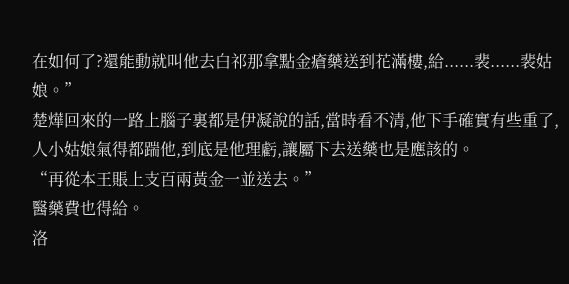在如何了?還能動就叫他去白祁那拿點金瘡藥送到花滿樓,給......裴......裴姑娘。”
楚燁回來的一路上腦子裏都是伊凝說的話,當時看不清,他下手確實有些重了,人小姑娘氣得都踹他,到底是他理虧,讓屬下去送藥也是應該的。
“再從本王賬上支百兩黃金一並送去。”
醫藥費也得給。
洛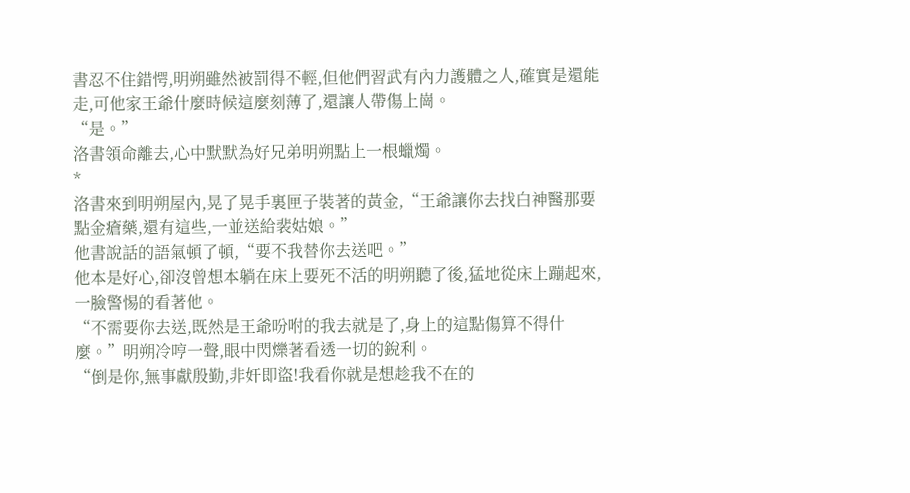書忍不住錯愕,明朔雖然被罰得不輕,但他們習武有內力護體之人,確實是還能走,可他家王爺什麼時候這麼刻薄了,還讓人帶傷上崗。
“是。”
洛書領命離去,心中默默為好兄弟明朔點上一根蠟燭。
*
洛書來到明朔屋內,晃了晃手裏匣子裝著的黃金,“王爺讓你去找白神醫那要點金瘡藥,還有這些,一並送給裴姑娘。”
他書說話的語氣頓了頓,“要不我替你去送吧。”
他本是好心,卻沒曾想本躺在床上要死不活的明朔聽了後,猛地從床上蹦起來,一臉警惕的看著他。
“不需要你去送,既然是王爺吩咐的我去就是了,身上的這點傷算不得什麼。”明朔冷哼一聲,眼中閃爍著看透一切的銳利。
“倒是你,無事獻殷勤,非奸即盜!我看你就是想趁我不在的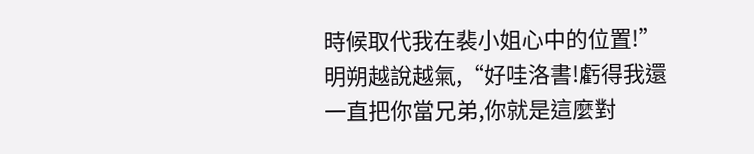時候取代我在裴小姐心中的位置!”
明朔越說越氣,“好哇洛書!虧得我還一直把你當兄弟,你就是這麼對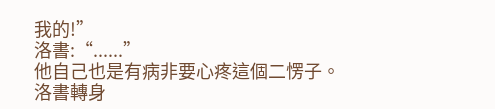我的!”
洛書:“......”
他自己也是有病非要心疼這個二愣子。
洛書轉身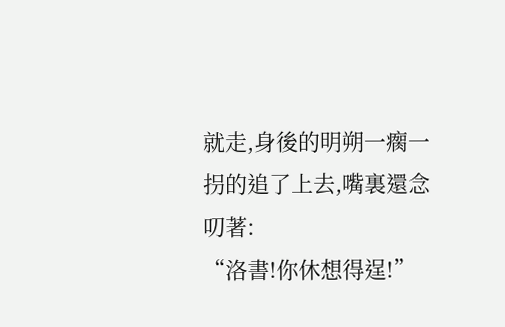就走,身後的明朔一瘸一拐的追了上去,嘴裏還念叨著:
“洛書!你休想得逞!”